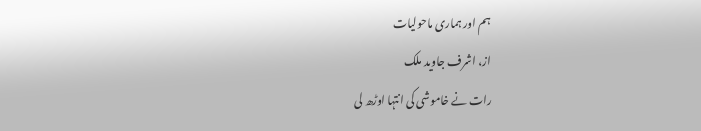ہم اور ہماری ماحولیات
از، اشرف جاوید ملک
رات نے خاموشی کی انتہا اوڑھ لی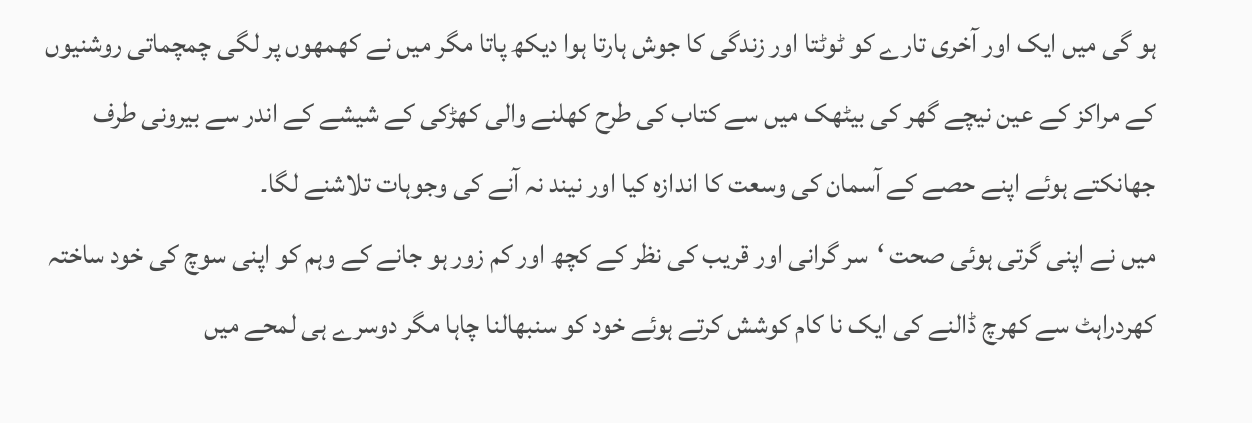ہو گی میں ایک اور آخری تارے کو ٹوٹتا اور زندگی کا جوش ہارتا ہوا دیکھ پاتا مگر میں نے کھمھوں پر لگی چمچماتی روشنیوں کے مراکز کے عین نیچے گھر کی بیٹھک میں سے کتاب کی طرح کھلنے والی کھڑکی کے شیشے کے اندر سے بیرونی طرف جھانکتے ہوئے اپنے حصے کے آسمان کی وسعت کا اندازہ کیا اور نیند نہ آنے کی وجوہات تلاشنے لگا۔
میں نے اپنی گرتی ہوئی صحت ‘سر گرانی اور قریب کی نظر کے کچھ اور کم زور ہو جانے کے وہم کو اپنی سوچ کی خود ساختہ کھردراہٹ سے کھرچ ڈالنے کی ایک نا کام کوشش کرتے ہوئے خود کو سنبھالنا چاہا مگر دوسرے ہی لمحے میں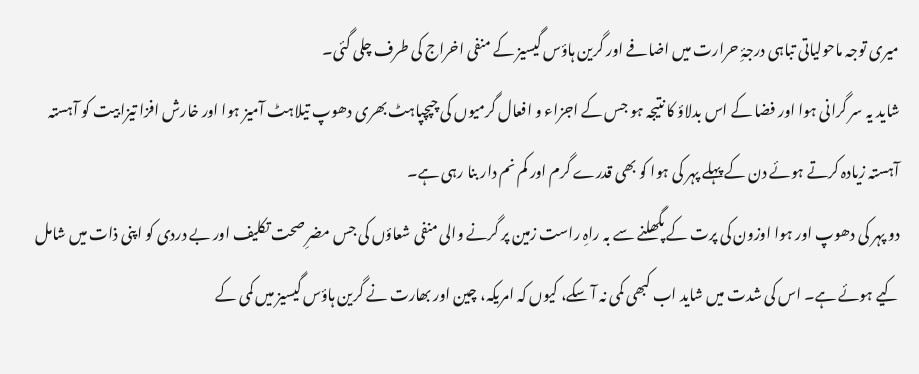میری توجہ ماحولیاتی تباہی درجۂِ حرارت میں اضافے اور گرین ہاؤس گیسیز کے منفی اخراج کی طرف چلی گئی۔
شاید یہ سر گرانی ہوا اور فضا کے اس بدلاؤ کا نتیجہ ہو جس کے اجزاء و افعال گرمیوں کی چپچپاہٹ بھری دھوپ تیلاہٹ آمیز ہوا اور خارش افزا تیزابیت کو آہستہ آہستہ زیادہ کرتے ہوئے دن کے پہلے پہر کی ہوا کو بھی قدرے گرم اور کم نم دار بنا رہی ہے۔
دو پہر کی دھوپ اور ہوا اوزون کی پرت کے پگھلنے سے بہ راہِ راست زمین پر گرنے والی منفی شعاؤں کی جس مضرِ صحت تکلیف اور بے دردی کو اپنی ذات میں شامل کیے ہوئے ہے۔ اس کی شدت میں شاید اب کبھی کمی نہ آ سکے، کیوں کہ امریکہ، چین اور بھارت نے گرین ہاؤس گیسیز میں کمی کے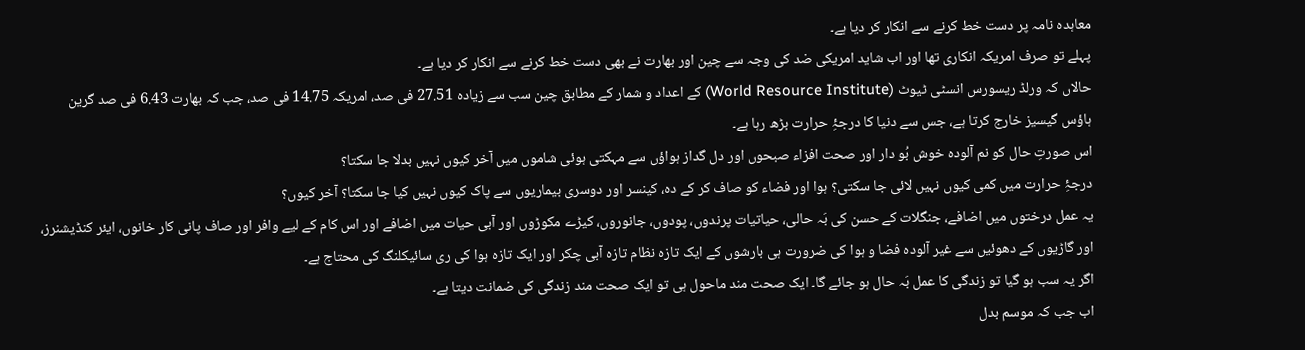معاہدہ نامہ پر دست خط کرنے سے انکار کر دیا ہے۔
پہلے تو صرف امریکہ انکاری تھا اور اب شاید امریکی ضد کی وجہ سے چین اور بھارت نے بھی دست خط کرنے سے انکار کر دیا ہے۔
حالاں کہ ورلڈ ریسورس انسٹی ٹیوٹ (World Resource Institute) کے اعداد و شمار کے مطابق چین سب سے زیادہ 27.51 فی صد، امریکہ 14.75 فی صد، جب کہ بھارت 6.43 فی صد گرین ہاؤس گیسیز خارج کرتا ہے، جس سے دنیا کا درجۂِ حرارت بڑھ رہا ہے۔
اس صورتِ حال کو نم آلودہ خوش بُو دار اور صحت افزاء صبحوں اور دل گداز ہواؤں سے مہکتی ہوئی شاموں میں آخر کیوں نہیں بدلا جا سکتا؟
درجۂِ حرارت میں کمی کیوں نہیں لائی جا سکتی؟ ہوا اور فضاء کو صاف کر کے دہ، کینسر اور دوسری بیماریوں سے پاک کیوں نہیں کیا جا سکتا؟ آخر کیوں؟
یہ عمل درختوں میں اضافے، جنگلات کے حسن کی بَہ حالی، حیاتیات پرندوں، پودوں، جانوروں، کیڑے مکوڑوں اور آبی حیات میں اضافے اور اس کام کے لیے وافر اور صاف پانی کار خانوں، ایئر کنڈیشنرز، اور گاڑیوں کے دھوئیں سے غیر آلودہ فضا و ہوا کی ضرورت ہی بارشوں کے ایک تازہ نظام تازہ آبی چکر اور ایک تازہ ہوا کی ری سائیکلنگ کی محتاج ہے۔
اگر یہ سب ہو گیا تو زندگی کا عمل بَہ حال ہو جائے گا۔ ایک صحت مند ماحول ہی تو ایک صحت مند زندگی کی ضمانت دیتا ہے۔
اب جب کہ موسم بدل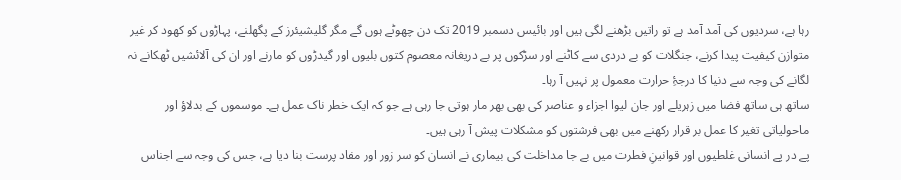رہا ہے، سردیوں کی آمد آمد ہے تو راتیں بڑھنے لگی ہیں اور بائیس دسمبر 2019 تک دن چھوٹے ہوں گے مگر گلیشیئرز کے پگھلنے، پہاڑوں کو کھود کر غیر متوازن کیفیت پیدا کرنے، جنگلات کو بے دردی سے کاٹنے اور سڑکوں پر بے دریغانہ معصوم کتوں بلیوں اور گیدڑوں کو مارنے اور ان کی آلائشیں ٹھکانے نہ لگانے کی وجہ سے دنیا کا درجۂِ حرارت معمول پر نہیں آ رہا۔
ساتھ ہی ساتھ فضا میں زہریلے اور جان لیوا اجزاء و عناصر کی بھی بھر مار ہوتی جا رہی ہے جو کہ ایک خطر ناک عمل ہے۔ موسموں کے بدلاؤ اور ماحولیاتی تغیر کا عمل بر قرار رکھنے میں بھی فرشتوں کو مشکلات پیش آ رہی ہیں۔
پے در پے انسانی غلطیوں اور قوانینِ فطرت میں بے جا مداخلت کی بیماری نے انسان کو سر زور اور مفاد پرست بنا دیا ہے، جس کی وجہ سے اجناس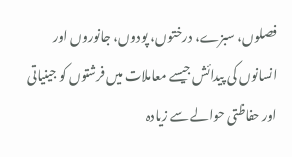فصلوں، سبزے، درختوں، پودوں، جانوروں اور انسانوں کی پیدائش جیسے معاملات میں فرشتوں کو جینیاتی اور حفاظتی حوالے سے زیادہ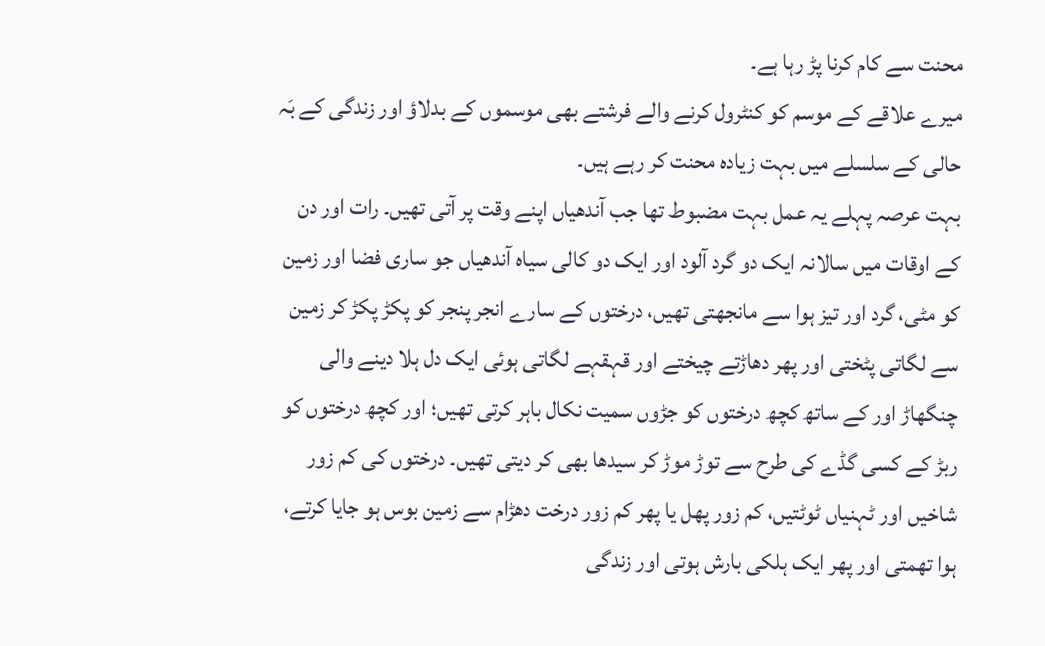محنت سے کام کرنا پڑ رہا ہے۔
میرے علاقے کے موسم کو کنٹرول کرنے والے فرشتے بھی موسموں کے بدلاؤ اور زندگی کے بَہ حالی کے سلسلے میں بہت زیادہ محنت کر رہے ہیں۔
بہت عرصہ پہلے یہ عمل بہت مضبوط تھا جب آندھیاں اپنے وقت پر آتی تھیں۔ رات اور دن کے اوقات میں سالانہ ایک دو گرد آلود اور ایک دو کالی سیاہ آندھیاں جو ساری فضا اور زمین کو مٹی، گرد اور تیز ہوا سے مانجھتی تھیں، درختوں کے سارے انجر پنجر کو پکڑ پکڑ کر زمین سے لگاتی پٹختی اور پھر دھاڑتے چیختے اور قہقہے لگاتی ہوئی ایک دل ہلا دینے والی چنگھاڑ اور کے ساتھ کچھ درختوں کو جڑوں سمیت نکال باہر کرتی تھیں؛ اور کچھ درختوں کو ربڑ کے کسی گڈے کی طرح سے توڑ موڑ کر سیدھا بھی کر دیتی تھیں۔ درختوں کی کم زور شاخیں اور ٹہنیاں ٹوٹتیں، کم زور پھل یا پھر کم زور درخت دھڑام سے زمین بوس ہو جایا کرتے، ہوا تھمتی اور پھر ایک ہلکی بارش ہوتی اور زندگی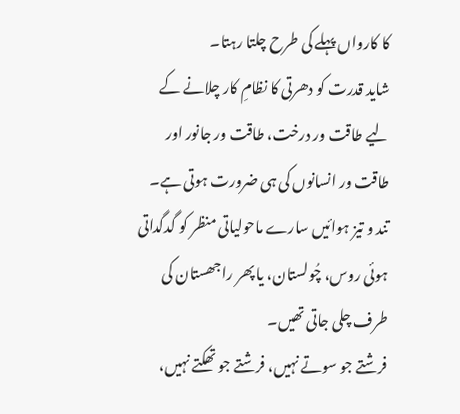کا کارواں پہلے کی طرح چلتا رہتا۔
شاید قدرت کو دھرتی کا نظامِ کار چلانے کے لیے طاقت ور درخت، طاقت ور جانور اور طاقت ور انسانوں کی ہی ضرورت ہوتی ہے۔ تند و تیز ہوائیں سارے ماحولیاتی منظر کو گدگداتی ہوئی روس، چُولستان، یا پھر راجھستان کی طرف چلی جاتی تھیں۔
فرشتے جو سوتے نہیں، فرشتے جو تھکتے نہیں،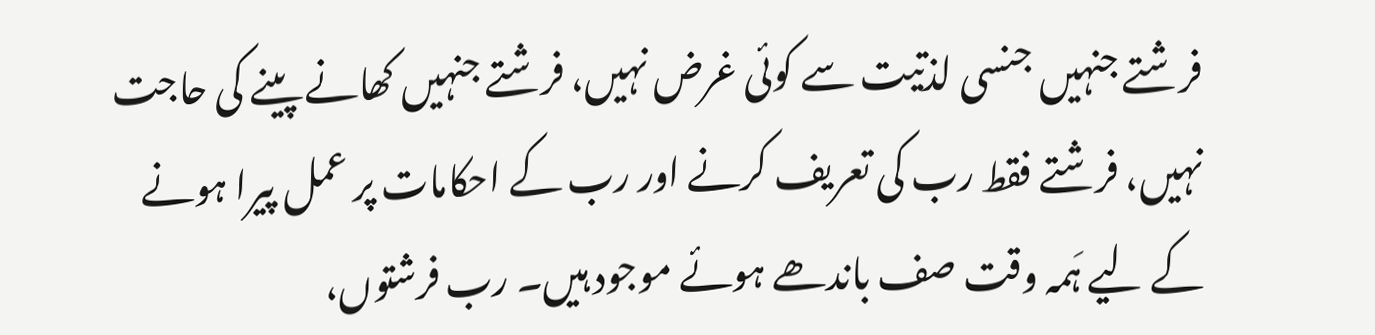فرشتے جنہیں جنسی لذتیت سے کوئی غرض نہیں، فرشتے جنہیں کھانے پینے کی حاجت نہیں، فرشتے فقط رب کی تعریف کرنے اور رب کے احکامات پر عمل پیرا ہونے کے لیے ہَمہ وقت صف باندھے ہوئے موجود ہیں۔ رب فرشتوں،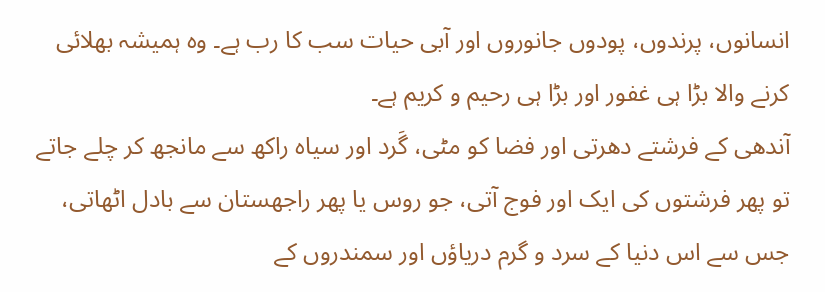انسانوں، پرندوں، پودوں جانوروں اور آبی حیات سب کا رب ہے۔ وہ ہمیشہ بھلائی کرنے والا بڑا ہی غفور اور بڑا ہی رحیم و کریم ہے۔
آندھی کے فرشتے دھرتی اور فضا کو مٹی، گَرد اور سیاہ راکھ سے مانجھ کر چلے جاتے تو پھر فرشتوں کی ایک اور فوج آتی، جو روس یا پھر راجھستان سے بادل اٹھاتی، جس سے اس دنیا کے سرد و گرم دریاؤں اور سمندروں کے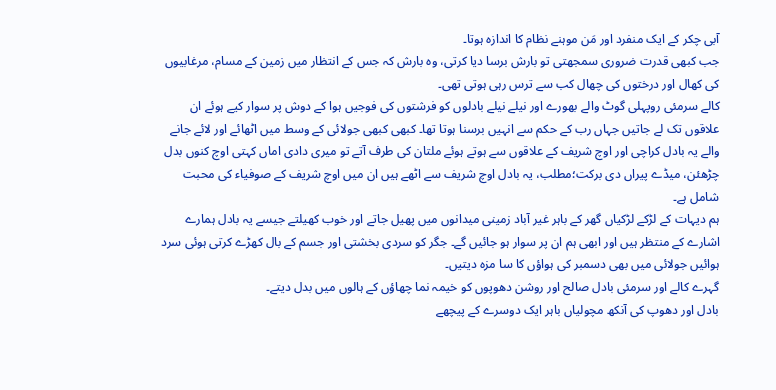آبی چکر کے ایک منفرد اور مَن موہنے نظام کا اندازہ ہوتا۔
جب کبھی قدرت ضروری سمجھتی تو بارش برسا دیا کرتی، وہ بارش کہ جس کے انتظار میں زمین کے مسام، مرغابیوں کی کھال اور درختوں کی چھال کب سے ترس رہی ہوتی تھی۔
کالے سرمئی روپہلی گوٹ والے بھورے اور نیلے نیلے بادلوں کو فرشتوں کی فوجیں ہوا کے دوش پر سوار کیے ہوئے ان علاقوں تک لے جاتیں جہاں رب کے حکم سے انہیں برسنا ہوتا تھا۔ کبھی کبھی جولائی کے وسط میں اٹھائے اور لائے جانے والے یہ بادل کراچی اور اوچ شریف کے علاقوں سے ہوتے ہوئے ملتان کی طرف آتے تو میری دادی اماں کہتی اوچ کنوں بدل چڑھئن، میڈے پیراں دی برکت؛مطلب، یہ بادل اوچ شریف سے اٹھے ہیں ان میں اوچ شریف کے صوفیاء کی محبت شامل ہے۔
ہم دیہات کے لڑکے لڑکیاں گھر کے باہر غیر آباد زمینی میدانوں میں پھیل جاتے اور خوب کھیلتے جیسے یہ بادل ہمارے اشارے کے منتظر ہیں اور ابھی ہم ان پر سوار ہو جائیں گے۔ جگر کو سردی بخشتی اور جسم کے بال کھڑے کرتی ہوئی سرد ہوائیں جولائی میں بھی دسمبر کی ہواؤں کا سا مزہ دیتیں۔
گہرے کالے اور سرمئی بادل صالح اور روشن دھوپوں کو خیمہ نما چھاؤں کے ہالوں میں بدل دیتے۔
بادل اور دھوپ کی آنکھ مچولیاں باہر ایک دوسرے کے پیچھے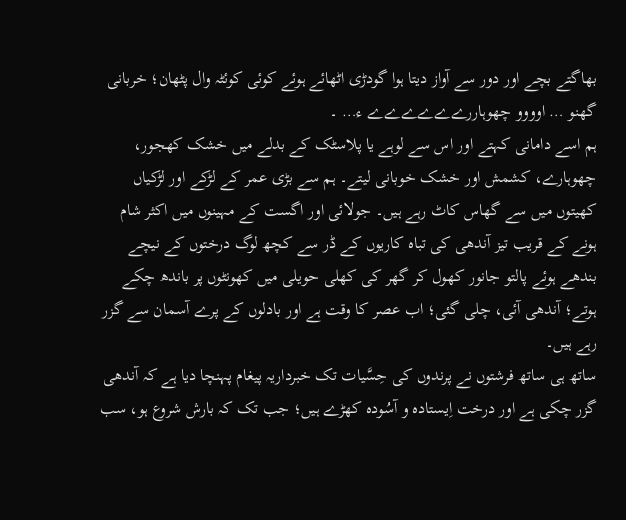بھاگتے بچے اور دور سے آواز دیتا ہوا گودڑی اٹھائے ہوئے کوئی کوئٹہ وال پٹھان؛ خربانی گھنو … اوووو چھوہاررےےےےےے ء… ۔
ہم اسے دامانی کہتے اور اس سے لوہے یا پلاسٹک کے بدلے میں خشک کھجور، چھوہارے، کشمش اور خشک خوبانی لیتے۔ ہم سے بڑی عمر کے لڑکے اور لڑکیاں کھیتوں میں سے گھاس کاٹ رہے ہیں۔ جولائی اور اگست کے مہینوں میں اکثر شام ہونے کے قریب تیز آندھی کی تباہ کاریوں کے ڈر سے کچھ لوگ درختوں کے نیچے بندھے ہوئے پالتو جانور کھول کر گھر کی کھلی حویلی میں کھونٹوں پر باندھ چکے ہوتے؛ آندھی آئی، چلی گئی؛ اب عصر کا وقت ہے اور بادلوں کے پرے آسمان سے گزر رہے ہیں۔
ساتھ ہی ساتھ فرشتوں نے پرندوں کی حِسَّیات تک خبرداریہ پیغام پہنچا دیا ہے کہ آندھی گزر چکی ہے اور درخت اِیستادہ و آسُودہ کھڑے ہیں؛ جب تک کہ بارش شروع ہو، سب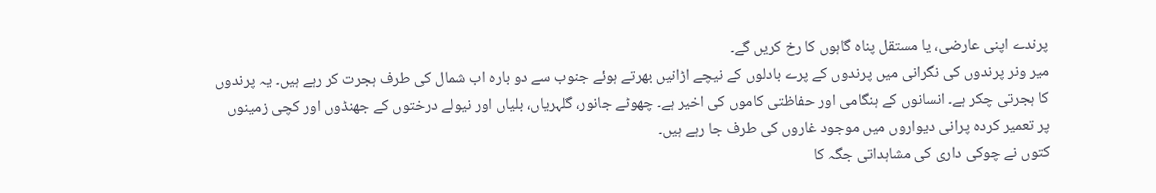پرندے اپنی عارضی، یا مستقل پناہ گاہوں کا رخ کریں گے۔
میر ونر پرندوں کی نگرانی میں پرندوں کے پرے بادلوں کے نیچے اڑانیں بھرتے ہوئے جنوب سے دو بارہ اب شمال کی طرف ہجرت کر رہے ہیں۔ یہ پرندوں کا ہجرتی چکر ہے۔ انسانوں کے ہنگامی اور حفاظتی کاموں کی اخیر ہے۔ چھوٹے جانور، گلہریاں، بلیاں اور نیولے درختوں کے جھنڈوں اور کچی زمینوں پر تعمیر کردہ پرانی دیواروں میں موجود غاروں کی طرف جا رہے ہیں۔
کتوں نے چوکی داری کی مشاہداتی جگہ کا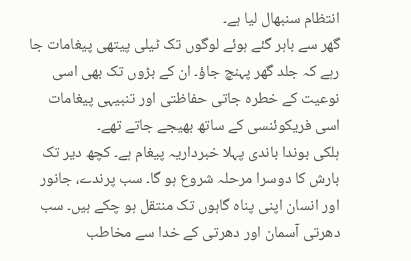انتظام سنبھال لیا ہے۔
گھر سے باہر گئے ہوئے لوگوں تک ٹیلی پیتھی پیغامات جا رہے کہ جلد گھر پہنچ جاؤ۔ ان کے بڑوں تک بھی اسی نوعیت کے خطرہ جاتی حفاظتی اور تنبیہی پیغامات اسی فریکوئنسی کے ساتھ بھیجے جاتے تھے۔
ہلکی بوندا باندی پہلا خبرداریہ پیغام ہے۔ کچھ دیر تک بارش کا دوسرا مرحلہ شروع ہو گا۔ سب پرندے، جانور اور انسان اپنی پناہ گاہوں تک منتقل ہو چکے ہیں۔ سب دھرتی آسمان اور دھرتی کے خدا سے مخاطب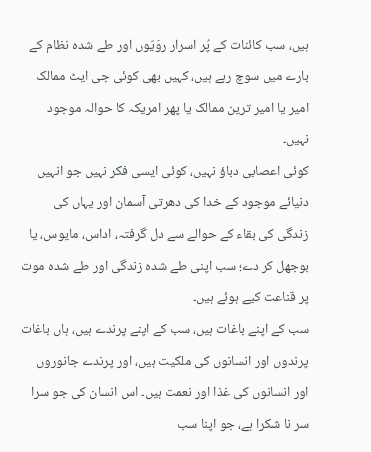ہیں، سب کائنات کے پُر اسرار روَیّوں اور طے شدہ نظام کے بارے میں سوچ رہے ہیں، کہیں بھی کوئی جی ایٹ ممالک امیر یا امیر ترین ممالک یا پھر امریکہ کا حوالہ موجود نہیں۔
کوئی اعصابی دباؤ نہیں، کوئی ایسی فکر نہیں جو انہیں دنیائے موجود کے خدا کی دھرتی آسمان اور یہاں کی زندگی کی بقاء کے حوالے سے دل گرفتہ، اداس، مایوس، یا بوجھل کر دے؛ سب اپنی طے شدہ زندگی اور طے شدہ موت پر قناعت کیے ہوئے ہیں۔
سب کے اپنے باغات ہیں، سب کے اپنے پرندے ہیں، ہاں باغات پرندوں اور انسانوں کی ملکیت ہیں، اور پرندے جانوروں اور انسانوں کی غذا اور نعمت ہیں۔ اس انسان کی جو سرا سر نا شکرا ہے، جو اپنا سب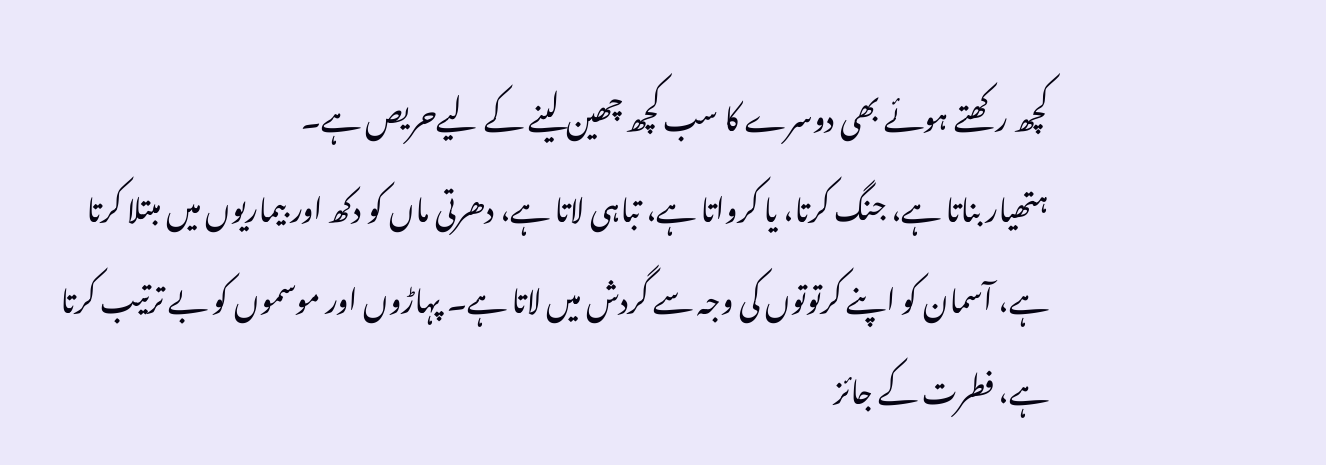کچھ رکھتے ہوئے بھی دوسرے کا سب کچھ چھین لینے کے لیےحریص ہے۔
ہتھیار بناتا ہے، جنگ کرتا، یا کرواتا ہے، تباہی لاتا ہے، دھرتی ماں کو دکھ اور بیماریوں میں مبتلا کرتا ہے، آسمان کو اپنے کرتوتوں کی وجہ سے گردش میں لاتا ہے۔ پہاڑوں اور موسموں کو بے ترتیب کرتا ہے، فطرت کے جائز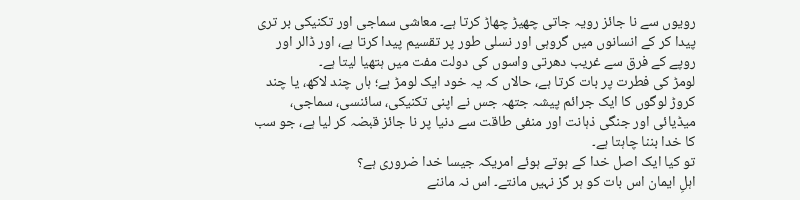رویوں سے نا جائز رویہ جاتی چھیڑ چھاڑ کرتا ہے۔ معاشی سماجی اور تکنیکی بر تری پیدا کر کے انسانوں میں گروہی اور نسلی طور پر تقسیم پیدا کرتا ہے، اور ڈالر اور روپے کے فرق سے غریب دھرتی واسوں کی دولت مفت میں ہتھیا لیتا ہے۔
لومڑ کی فطرت پر بات کرتا ہے، حالاں کہ یہ خود ایک لومڑ ہے؛ ہاں چند لاکھ، یا چند کروڑ لوگوں کا ایک جرائم پیشہ جتھہ جس نے اپنی تکنیکی، سائنسی، سماجی، میڈیائی اور جنگی ذہانت اور منفی طاقت سے دنیا پر نا جائز قبضہ کر لیا ہے، جو سب کا خدا بننا چاہتا ہے۔
تو کیا ایک اصل خدا کے ہوتے ہوئے امریکہ جیسا خدا ضروری ہے؟
اہلِ ایمان اس بات کو ہر گز نہیں مانتے۔ اس نہ ماننے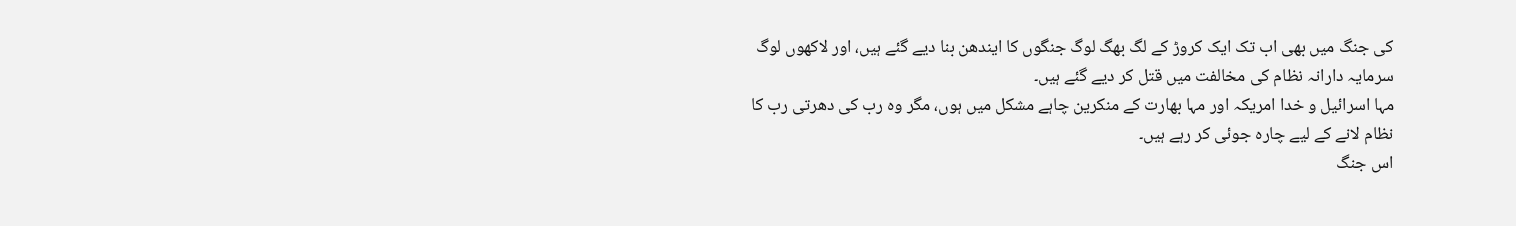کی جنگ میں بھی اب تک ایک کروڑ کے لگ بھگ لوگ جنگوں کا ایندھن بنا دیے گئے ہیں، اور لاکھوں لوگ سرمایہ دارانہ نظام کی مخالفت میں قتل کر دیے گئے ہیں۔
مہا اسرائیل و خدا امریکہ اور مہا بھارت کے منکرین چاہے مشکل میں ہوں، مگر وہ رب کی دھرتی رب کا نظام لانے کے لیے چارہ جوئی کر رہے ہیں۔
اس جنگ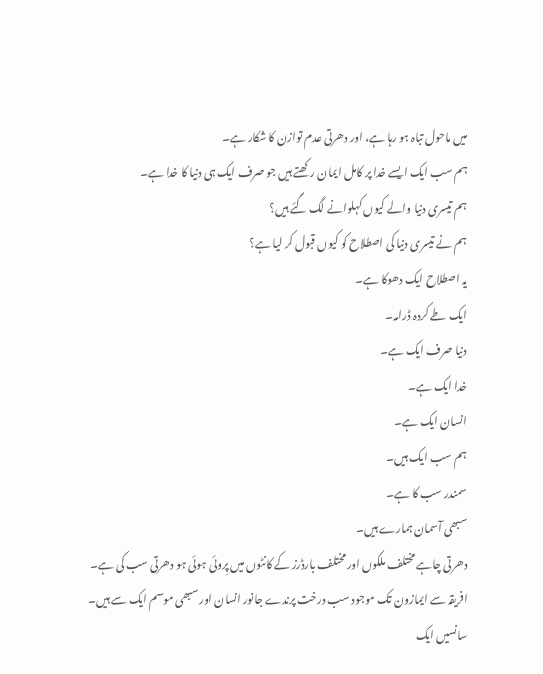میں ماحول تباہ ہو رہا ہے، اور دھرتی عدم توازن کا شکار ہے۔
ہم سب ایک ایسے خدا پر کامل ایمان رکھتے ہیں جو صرف ایک ہی دنیا کا خدا ہے۔
ہم تیسری دنیا والے کیوں کہلوانے لگ گئے ہیں؟
ہم نے تیسری دنیا کی اصطلاح کو کیوں قبول کر لیا ہے؟
یہ اصطلاح ایک دھوکا ہے۔
ایک طے کردہ ڈرامہ۔
دنیا صرف ایک ہے۔
خدا ایک ہے۔
انسان ایک ہے۔
ہم سب ایک ہیں۔
سمندر سب کا ہے۔
سبھی آسمان ہمارے ہیں۔
دھرتی چاہے مختلف ملکوں اور مختلف بارڈرز کے کانٹوں میں پِروئی ہوئی ہو دھرتی سب کی ہے۔
افریقہ سے ایمازون تک موجود سب درخت پرندے جانور انسان اور سبھی موسم ایک سے ہیں۔
سانسیں ایک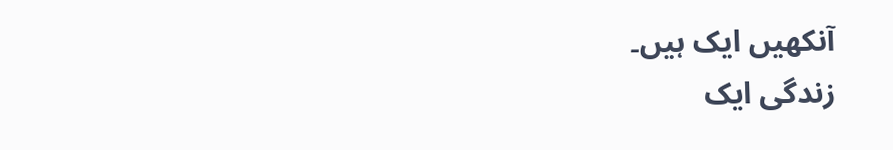آنکھیں ایک ہیں۔
زندگی ایک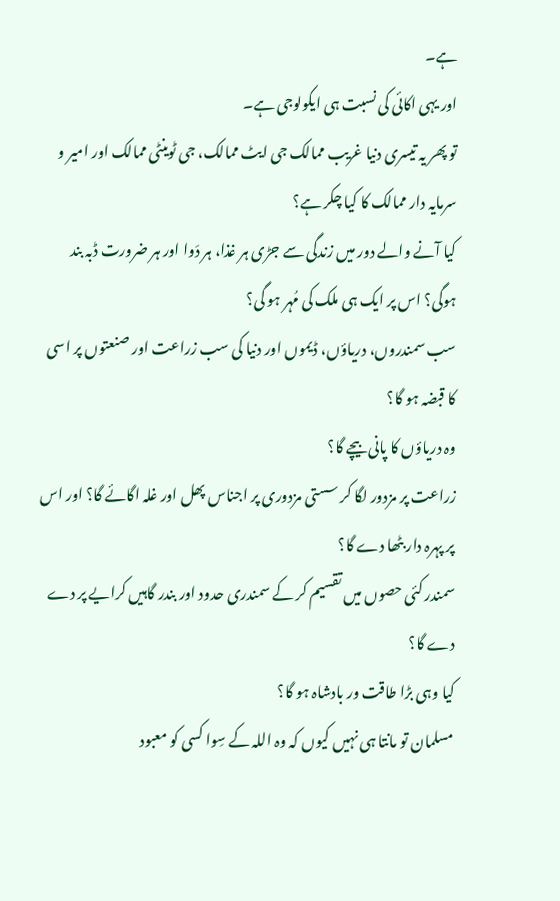ہے۔
اور یہی اکائی کی نسبت ہی ایکولوجی ہے۔
تو پھر یہ تیسری دنیا غریب ممالک جی ایٹ ممالک، جی ٹوینٹی ممالک اور امیر و سرمایہ دار ممالک کا کیا چکر ہے؟
کیا آنے والے دور میں زندگی سے جڑی ہر غذا، ہر دَوا اور ہر ضرورت ڈبہ بند ہوگی؟ اس پر ایک ہی ملک کی مُہر ہو گی؟
سب سمندروں، دریاؤں، ڈیموں اور دنیا کی سب زراعت اور صنعتوں پر اسی کا قبضہ ہو گا؟
وہ دریاؤں کا پانی بیچے گا؟
زراعت پر مزدور لگا کر سستی مزدوری پر اجناس پھل اور غلہ اگائے گا؟ اور اس پر پہرہ دار بٹھا دے گا؟
سمندر کئی حصوں میں تقسیم کر کے سمندری حدود اور بندر گاہیں کرایے پر دے دے گا؟
کیا وہی بڑا طاقت ور بادشاہ ہو گا؟
مسلمان تو مانتا ہی نہیں کیوں کہ وہ اللہ کے سِوا کسی کو معبود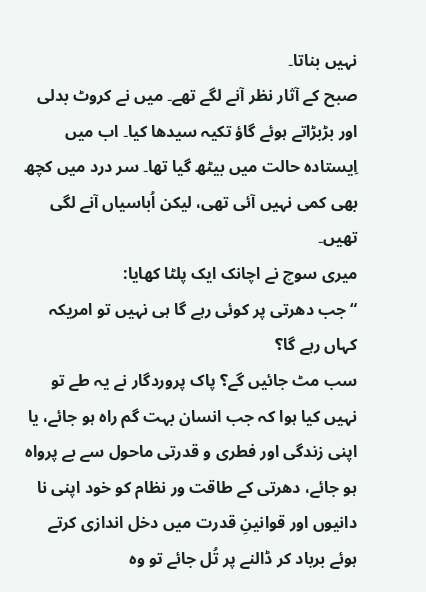نہیں بناتا۔
صبح کے آثار نظر آنے لگے تھے۔ میں نے کروٹ بدلی اور بڑبڑاتے ہوئے گاؤ تکیہ سیدھا کیا۔ اب میں اِیستادہ حالت میں بیٹھ گیا تھا۔ سر درد میں کچھ بھی کمی نہیں آئی تھی، لیکن اُباسیاں آنے لگی تھیں۔
میری سوچ نے اچانک ایک پلٹا کھایا:
“جب دھرتی پر کوئی رہے گا ہی نہیں تو امریکہ کہاں رہے گا؟
سب مٹ جائیں گے؟ پاک پروردگار نے یہ طے تو نہیں کیا ہوا کہ جب انسان بہت گم راہ ہو جائے، یا اپنی زندگی اور فطری و قدرتی ماحول سے بے پرواہ ہو جائے، دھرتی کے طاقت ور نظام کو خود اپنی نا دانیوں اور قوانینِ قدرت میں دخل اندازی کرتے ہوئے برباد کر ڈالنے پر تُل جائے تو وہ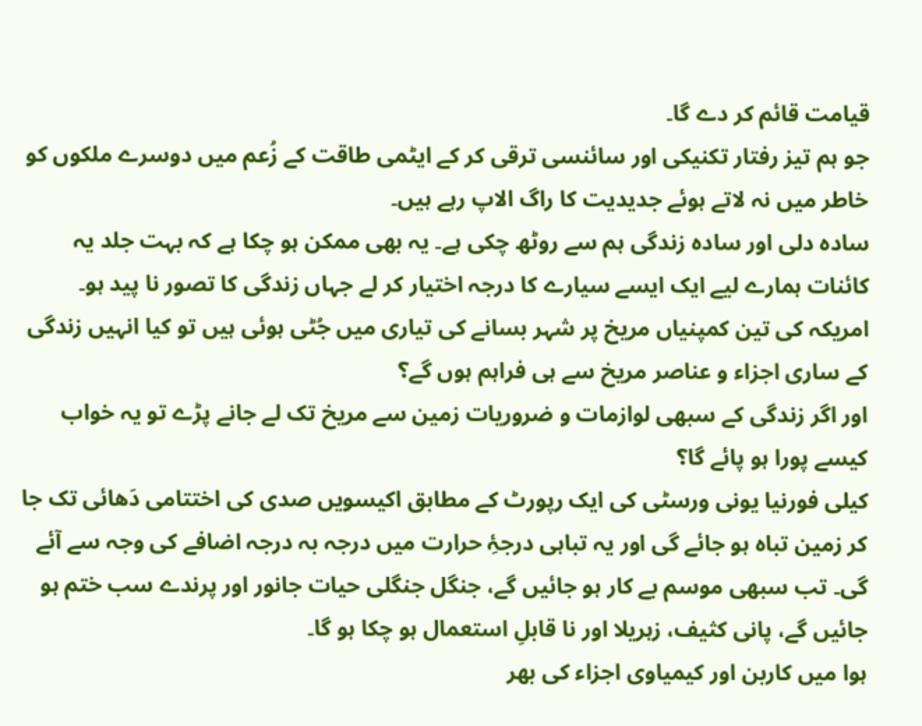قیامت قائم کر دے گا۔
جو ہم تیز رفتار تکنیکی اور سائنسی ترقی کر کے ایٹمی طاقت کے زُعم میں دوسرے ملکوں کو خاطر میں نہ لاتے ہوئے جدیدیت کا راگ الاپ رہے ہیں۔
سادہ دلی اور سادہ زندگی ہم سے روٹھ چکی ہے۔ یہ بھی ممکن ہو چکا ہے کہ بہت جلد یہ کائنات ہمارے لیے ایک ایسے سیارے کا درجہ اختیار کر لے جہاں زندگی کا تصور نا پید ہو۔
امریکہ کی تین کمپنیاں مریخ پر شہر بسانے کی تیاری میں جُٹی ہوئی ہیں تو کیا انہیں زندگی کے ساری اجزاء و عناصر مریخ سے ہی فراہم ہوں گے؟
اور اگر زندگی کے سبھی لوازمات و ضروریات زمین سے مریخ تک لے جانے پڑے تو یہ خواب کیسے پورا ہو پائے گا؟
کیلی فورنیا یونی ورسٹی کی ایک رپورٹ کے مطابق اکیسویں صدی کی اختتامی دَھائی تک جا کر زمین تباہ ہو جائے گی اور یہ تباہی درجۂِ حرارت میں درجہ بہ درجہ اضافے کی وجہ سے آئے گی۔ تب سبھی موسم بے کار ہو جائیں گے، جنگل جنگلی حیات جانور اور پرندے سب ختم ہو جائیں گے، پانی کثیف، زہریلا اور نا قابلِ استعمال ہو چکا ہو گا۔
ہوا میں کاربن اور کیمیاوی اجزاء کی بھر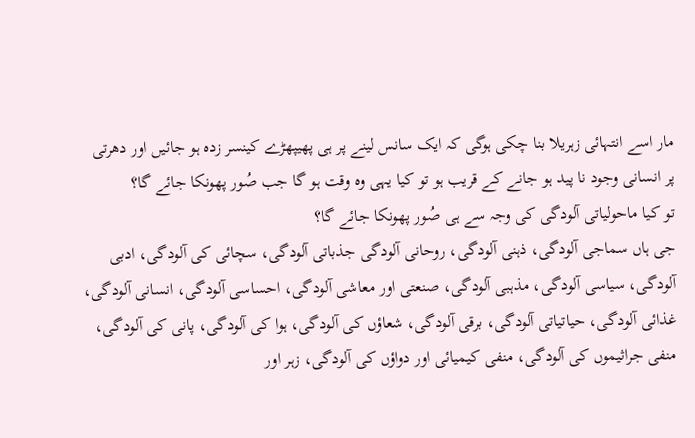مار اسے انتہائی زہریلا بنا چکی ہوگی کہ ایک سانس لینے پر ہی پھیپھڑے کینسر زدہ ہو جائیں اور دھرتی پر انسانی وجود نا پید ہو جانے کے قریب ہو تو کیا یہی وہ وقت ہو گا جب صُور پھونکا جائے گا؟
تو کیا ماحولیاتی آلودگی کی وجہ سے ہی صُور پھونکا جائے گا؟
جی ہاں سماجی آلودگی، ذہنی آلودگی، روحانی آلودگی جذباتی آلودگی، سچائی کی آلودگی، ادبی آلودگی، سیاسی آلودگی، مذہبی آلودگی، صنعتی اور معاشی آلودگی، احساسی آلودگی، انسانی آلودگی، غذائی آلودگی، حیاتیاتی آلودگی، برقی آلودگی، شعاؤں کی آلودگی، ہوا کی آلودگی، پانی کی آلودگی، منفی جراثیموں کی آلودگی، منفی کیمیائی اور دواؤں کی آلودگی، زہر اور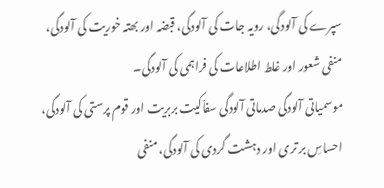سپرے کی آلودگی، رویہ جات کی آلودگی، قبضہ اور بھتہ خوریت کی آلودگی، منفی شعور اور غلط اطلاعات کی فراہمی کی آلودگی۔
موسمیاتی آلودگی صدماتی آلودگی سفاّکیت بربریت اور قوم پرستی کی آلودگی، احساسِ بر تری اور دہشت گردی کی آلودگی، منفی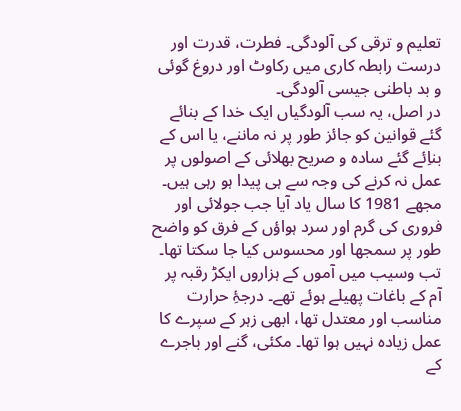تعلیم و ترقی کی آلودگی۔ فطرت، قدرت اور درست رابطہ کاری میں رکاوٹ اور دروغ گوئی و بد باطنی جیسی آلودگی۔
در اصل، یہ سب آلودگیاں ایک خدا کے بنائے گئے قوانین کو جائز طور پر نہ ماننے، یا اس کے بناِئے گئے سادہ و صریح بھلائی کے اصولوں پر عمل نہ کرنے کی وجہ سے ہی پیدا ہو رہی ہیں۔
مجھے 1981 کا سال یاد آیا جب جولائی اور فروری کی گرم اور سرد ہواؤں کے فرق کو واضح طور پر سمجھا اور محسوس کیا جا سکتا تھا۔
تب وسیب میں آموں کے ہزاروں ایکڑ رقبہ پر آم کے باغات پھیلے ہوئے تھے۔ درجۂِ حرارت مناسب اور معتدل تھا، ابھی زہر کے سپرے کا عمل زیادہ نہیں ہوا تھا۔ مکئی، گنے اور باجرے کے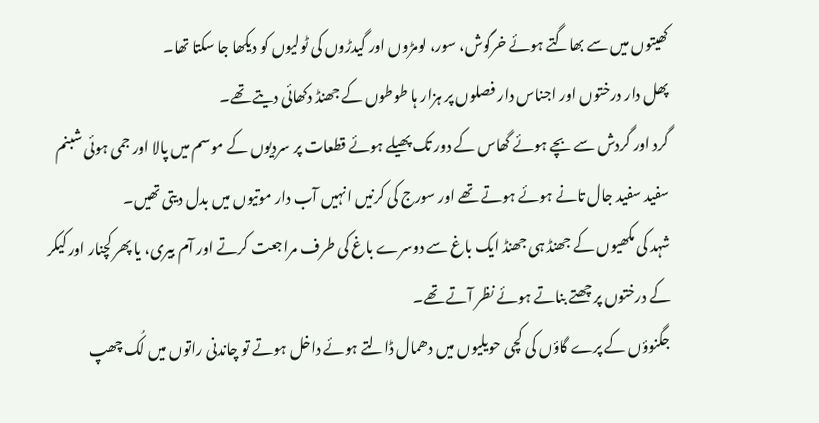کھیتوں میں سے بھاگتے ہوئے خرگوش، سور، لومڑوں اور گیدڑوں کی ٹولیوں کو دیکھا جا سکتا تھا۔
پھل دار درختوں اور اجناس دار فصلوں پر ہزار ہا طوطوں کے جھنڈ دکھائی دیتے تھے۔
گرد اور گردش سے بچے ہوئے گھاس کے دور تک پھیلے ہوئے قطعات پر سردیوں کے موسم میں پالا اور جمی ہوئی شبنم سفید سفید جال تانے ہوئے ہوتے تھے اور سورج کی کرنیں انہیں آب دار موتیوں میں بدل دیتی تھیں۔
شہد کی مکھیوں کے جھنڈ ہی جھنڈ ایک باغ سے دوسرے باغ کی طرف مراجعت کرتے اور آم بیری، یا پھر کچنار اور کیکر کے درختوں پر چھتے بناتے ہوئے نظر آتے تھے۔
جگنوؤں کے پرے گاؤں کی کچی حویلیوں میں دھمال ڈالتے ہوئے داخل ہوتے تو چاندنی راتوں میں لُک چھپ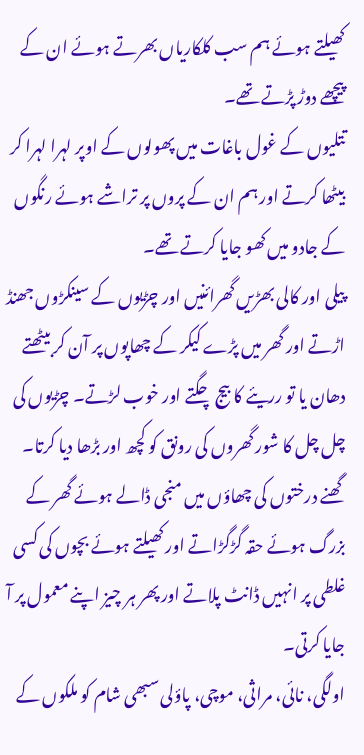کھیلتے ہوئے ہم سب کلکاریاں بھرتے ہوئے ان کے پیچھے دوڑ پڑتے تھے۔
تتلیوں کے غول باغات میں پھولوں کے اوپر لہرا لہرا کر بیٹھا کرتے اور ہم ان کے پروں پر تراشے ہوئے رنگوں کے جادو میں کھو جایا کرتے تھے۔
پیلی اور کالی بھڑیں گھرائنیں اور چڑیوں کے سینکڑوں جھنڈ اڑتے اور گھر میں پڑے کیکر کے چھاپوں پر آن کر بیٹھتے دھان یا تو رریئے کا بیج چگتے اور خوب لڑتے۔ چڑیوں کی چل چل کا شور گھروں کی رونق کو کچھ اور بڑھا دیا کرتا۔
گھنے درختوں کی چھاؤں میں منجی ڈالے ہوئے گھر کے بزرگ ہوئے حقہ گڑگڑاتے اور کھیلتے ہوئے بچوں کی کسی غلطی پر انہیں ڈانٹ پلاتے اور پھر ہر چیز اپنے معمول پر آ جایا کرتی۔
اولگی، نائی، مراثی، موچی، پاؤلی سبھی شام کو ملکوں کے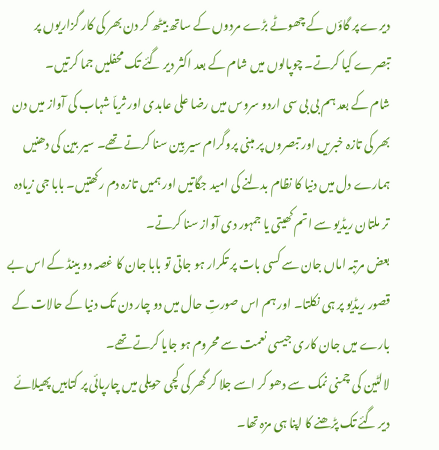دیرے پر گاؤں کے چھوٹے بڑے مردوں کے ساتھ بیٹھ کر دن بھر کی کار گزاریوں پر تبصرے کیا کرتے۔ چوپالوں میں شام کے بعد اکثر دیر گئے تک محفلیں جما کرتیں۔
شام کے بعد ہم بی بی سی اردو سروس میں رضا علی عابدی اور ثریاّ شہاب کی آواز میں دن بھر کی تازہ خبریں اور تبصروں پر مبنی پروگرام سیر بِین سنا کرتے تھے۔ سیر بین کی دھنیں ہمارے دل میں دنیا کا نظام بدلنے کی امید جگاتیں اور ہمیں تازہ دم رکھتیں۔ بابا جی زیادہ تر ملتان ریڈیو سے اتم کھیتی یا جمہور دی آواز سنا کرتے۔
بعض مرتبہ اماں جان سے کسی بات پر تکرار ہو جاتی تو بابا جان کا غصہ دو بینڈ کے اس بے قصور ریڈیو پر ہی نکلتا۔ اور ہم اس صورتِ حال میں دو چار دن تک دنیا کے حالات کے بارے میں جان کاری جیسی نعمت سے محروم ہو جایا کرتے تھے۔
لالٹین کی چمنی نمک سے دھو کر اسے جلا کر گھر کی کچی حویلی میں چارپائی پر کتابیں پھیلائے دیر گئے تک پڑھنے کا اپنا ہی مزہ تھا۔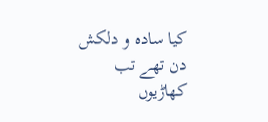کیا سادہ و دلکش دن تھے تب کھاڑیوں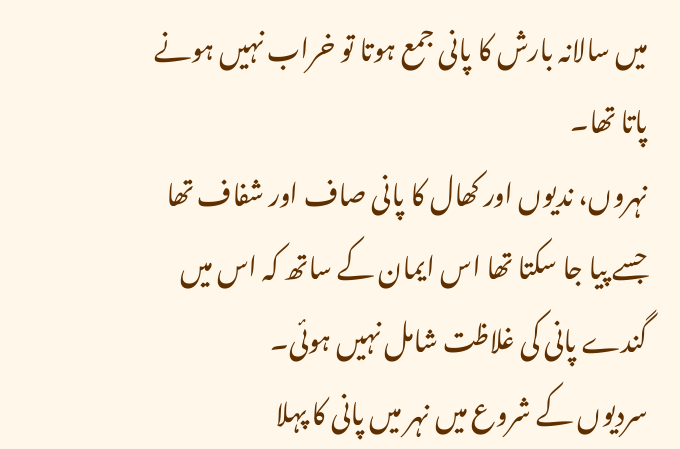میں سالانہ بارش کا پانی جمع ہوتا تو خراب نہیں ہونے پاتا تھا۔
نہروں، ندیوں اور کھال کا پانی صاف اور شفاف تھا جسے پیا جا سکتا تھا اس ایمان کے ساتھ کہ اس میں گندے پانی کی غلاظت شامل نہیں ہوئی۔
سردیوں کے شروع میں نہر میں پانی کا پہلا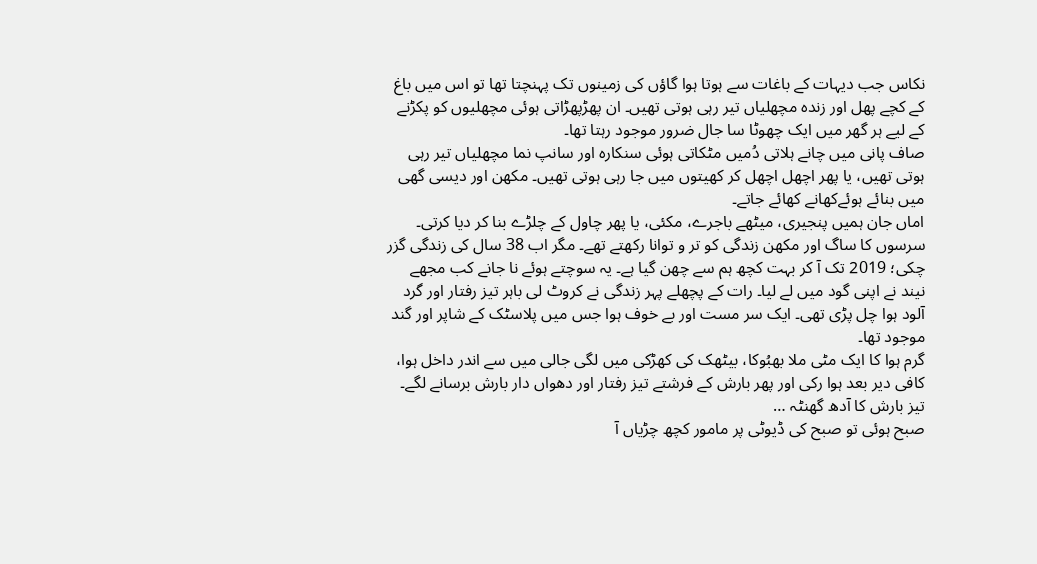نکاس جب دیہات کے باغات سے ہوتا ہوا گاؤں کی زمینوں تک پہنچتا تھا تو اس میں باغ کے کچے پھل اور زندہ مچھلیاں تیر رہی ہوتی تھیں۔ ان پھڑپھڑاتی ہوئی مچھلیوں کو پکڑنے کے لیے ہر گھر میں ایک چھوٹا سا جال ضرور موجود رہتا تھا۔
صاف پانی میں چانے ہلاتی دُمیں مٹکاتی ہوئی سنکارہ اور سانپ نما مچھلیاں تیر رہی ہوتی تھیں، یا پھر اچھل اچھل کر کھیتوں میں جا رہی ہوتی تھیں۔ مکھن اور دیسی گھی میں بنائے ہوئےکھانے کھائے جاتے۔
اماں جان ہمیں پنجیری، میٹھے باجرے، مکئی، یا پھر چاول کے چلڑے بنا کر دیا کرتی۔
سرسوں کا ساگ اور مکھن زندگی کو تر و توانا رکھتے تھے۔ مگر اب 38 سال کی زندگی گزر چکی؛ 2019 تک آ کر بہت کچھ ہم سے چھن گیا ہے۔ یہ سوچتے ہوئے نا جانے کب مجھے نیند نے اپنی گود میں لے لیا۔ رات کے پچھلے پہر زندگی نے کروٹ لی باہر تیز رفتار اور گرد آلود ہوا چل پڑی تھی۔ ایک سر مست اور بے خوف ہوا جس میں پلاسٹک کے شاپر اور گند موجود تھا۔
گرم ہوا کا ایک مٹی ملا بھبُوکا، بیٹھک کی کھڑکی میں لگی جالی میں سے اندر داخل ہوا، کافی دیر بعد ہوا رکی اور پھر بارش کے فرشتے تیز رفتار اور دھواں دار بارش برسانے لگے۔
تیز بارش کا آدھ گھنٹہ …
صبح ہوئی تو صبح کی ڈیوٹی پر مامور کچھ چڑیاں آ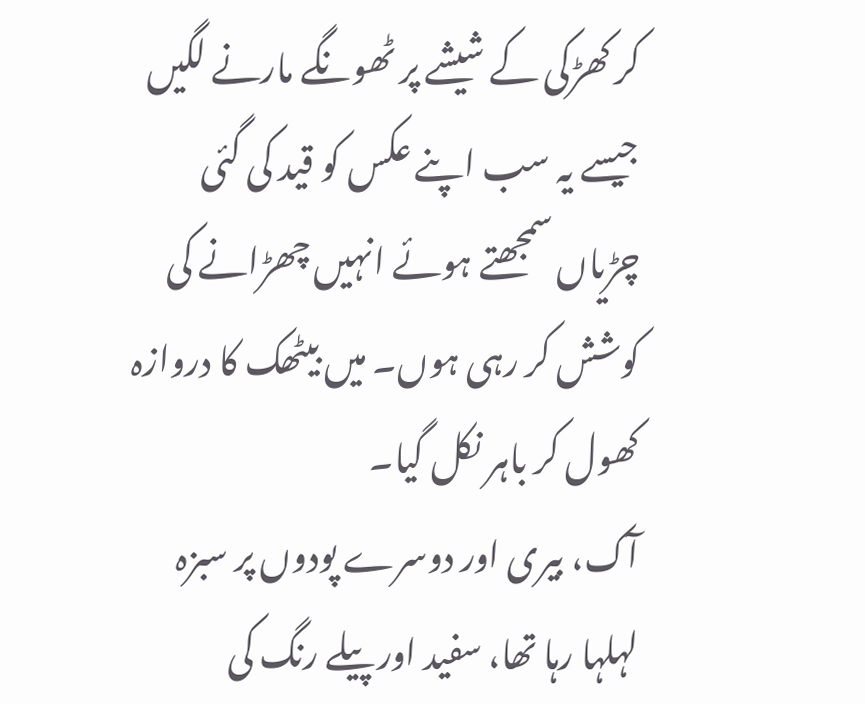کر کھڑکی کے شیشے پر ٹھونگے مارنے لگیں جیسے یہ سب اپنے عکس کو قید کی گئی چڑیاں سمجھتے ہوئے انہیں چھڑانے کی کوشش کر رہی ہوں۔ میں بیٹھک کا دروازہ کھول کر باہر نکل گیا۔
آک، بیری اور دوسرے پودوں پر سبزہ لہلہا رہا تھا، سفید اور پیلے رنگ کی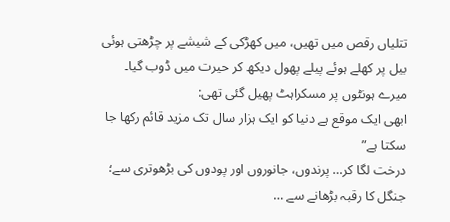تتلیاں رقص میں تھیں، میں کھڑکی کے شیشے پر چڑھتی ہوئی بیل پر کھلے ہوئے پیلے پھول دیکھ کر حیرت میں ڈوب گیا۔ میرے ہونٹوں پر مسکراہٹ پھیل گئی تھی:
ابھی ایک موقع ہے دنیا کو ایک ہزار سال تک مزید قائم رکھا جا سکتا ہے”
درخت لگا کر… پرندوں، جانوروں اور پودوں کی بڑھوتری سے؛ جنگل کا رقبہ بڑھانے سے …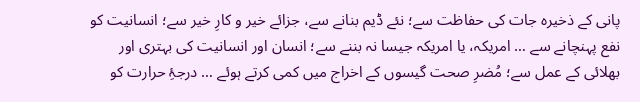پانی کے ذخیرہ جات کی حفاظت سے؛ نئے ڈیم بنانے سے، جزائے خیر و کارِ خیر سے؛ انسانیت کو نفع پہنچانے سے … امریکہ، یا امریکہ جیسا نہ بننے سے؛ انسان اور انسانیت کی بہتری اور بھلائی کے عمل سے؛ مُضرِ صحت گیسوں کے اخراج میں کمی کرتے ہوئے … درجۂِ حرارت کو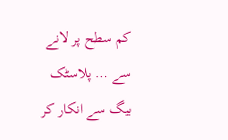کم سطح پر لانے سے … پلاسٹک بیگ سے انکار کر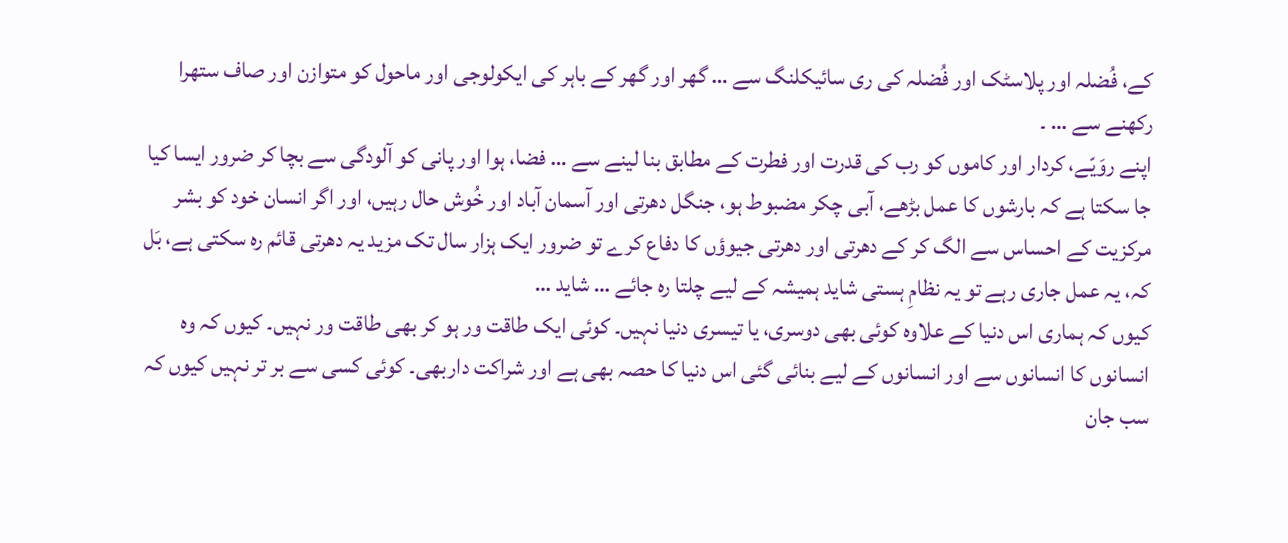کے، فُضلہ اور پلاسٹک اور فُضلہ کی ری سائیکلنگ سے … گھر اور گھر کے باہر کی ایکولوجی اور ماحول کو متوازن اور صاف ستھرا رکھنے سے … ۔
اپنے روَیّے، کردار اور کاموں کو رب کی قدرت اور فطرت کے مطابق بنا لینے سے … فضا، ہوا اور پانی کو آلودگی سے بچا کر ضرور ایسا کیا جا سکتا ہے کہ بارشوں کا عمل بڑھے، آبی چکر مضبوط ہو، جنگل دھرتی اور آسمان آباد اور خُوش حال رہیں، اور اگر انسان خود کو بشر مرکزیت کے احساس سے الگ کر کے دھرتی اور دھرتی جیوؤں کا دفاع کرے تو ضرور ایک ہزار سال تک مزید یہ دھرتی قائم رہ سکتی ہے، بَل کہ، یہ عمل جاری رہے تو یہ نظامِ ہستی شاید ہمیشہ کے لیے چلتا رہ جائے … شاید …
کیوں کہ ہماری اس دنیا کے علاوہ کوئی بھی دوسری، یا تیسری دنیا نہیں۔ کوئی ایک طاقت ور ہو کر بھی طاقت ور نہیں۔ کیوں کہ وہ انسانوں کا انسانوں سے اور انسانوں کے لیے بنائی گئی اس دنیا کا حصہ بھی ہے اور شراکت داربھی۔ کوئی کسی سے بر تر نہیں کیوں کہ سب جان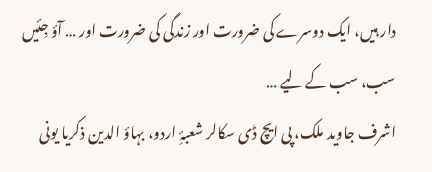دار ہیں، ایک دوسرے کی ضرورت اور زندگی کی ضرورت اور … آؤ جِئیں سب، سب کے لیے …
اشرف جاوید ملک، پی ایچ ڈی سکالر شعبۂِ اردو، بہاؤ الدین ذکریا یونی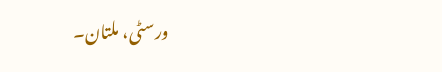ورسٹی، ملتان۔